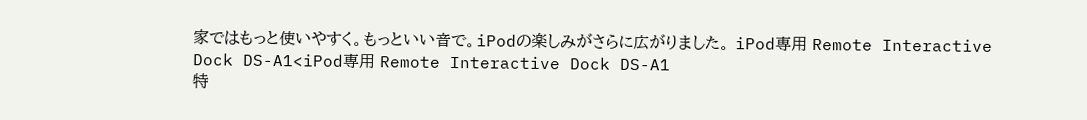家ではもっと使いやすく。もっといい音で。iPodの楽しみがさらに広がりました。 iPod専用 Remote Interactive Dock DS-A1<iPod専用 Remote Interactive Dock DS-A1
特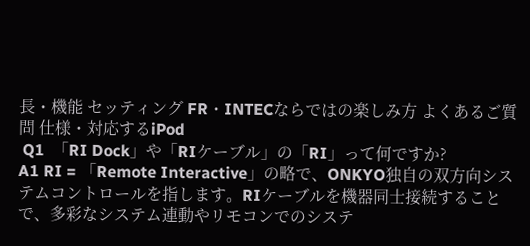長・機能 セッティング FR・INTECならではの楽しみ方 よくあるご質問 仕様・対応するiPod
 Q1  「RI Dock」や「RIケーブル」の「RI」って何ですか?
A1 RI = 「Remote Interactive」の略で、ONKYO独自の双方向システムコントロールを指します。RIケーブルを機器同士接続することで、多彩なシステム連動やリモコンでのシステ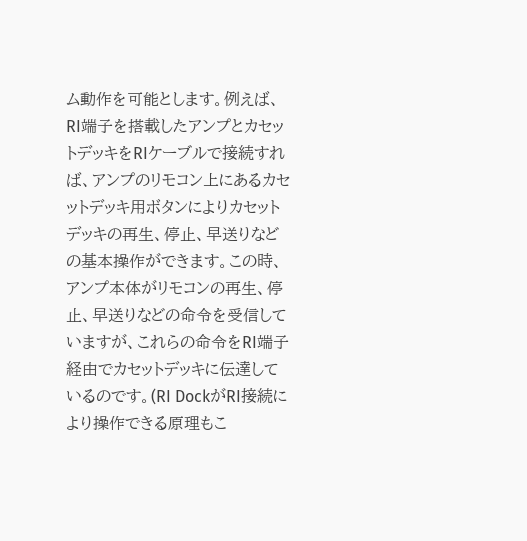ム動作を可能とします。例えば、RI端子を搭載したアンプとカセットデッキをRIケーブルで接続すれば、アンプのリモコン上にあるカセットデッキ用ボタンによりカセットデッキの再生、停止、早送りなどの基本操作ができます。この時、アンプ本体がリモコンの再生、停止、早送りなどの命令を受信していますが、これらの命令をRI端子経由でカセットデッキに伝達しているのです。(RI DockがRI接続により操作できる原理もこ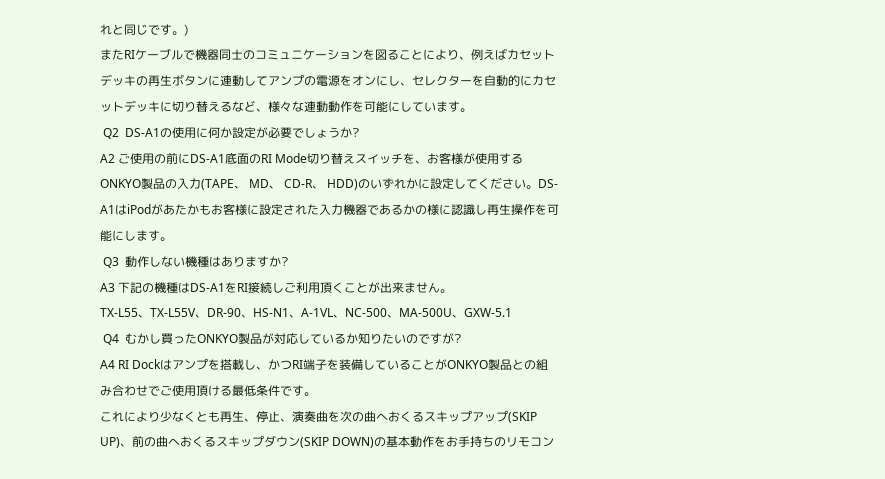れと同じです。)
またRIケーブルで機器同士のコミュニケーションを図ることにより、例えばカセットデッキの再生ボタンに連動してアンプの電源をオンにし、セレクターを自動的にカセットデッキに切り替えるなど、様々な連動動作を可能にしています。
 Q2  DS-A1の使用に何か設定が必要でしょうか?
A2 ご使用の前にDS-A1底面のRI Mode切り替えスイッチを、お客様が使用するONKYO製品の入力(TAPE、 MD、 CD-R、 HDD)のいずれかに設定してください。DS-A1はiPodがあたかもお客様に設定された入力機器であるかの様に認識し再生操作を可能にします。
 Q3  動作しない機種はありますか?
A3 下記の機種はDS-A1をRI接続しご利用頂くことが出来ません。
TX-L55、TX-L55V、DR-90、HS-N1、A-1VL、NC-500、MA-500U、GXW-5.1
 Q4  むかし買ったONKYO製品が対応しているか知りたいのですが?
A4 RI Dockはアンプを搭載し、かつRI端子を装備していることがONKYO製品との組み合わせでご使用頂ける最低条件です。
これにより少なくとも再生、停止、演奏曲を次の曲へおくるスキップアップ(SKIP UP)、前の曲へおくるスキップダウン(SKIP DOWN)の基本動作をお手持ちのリモコン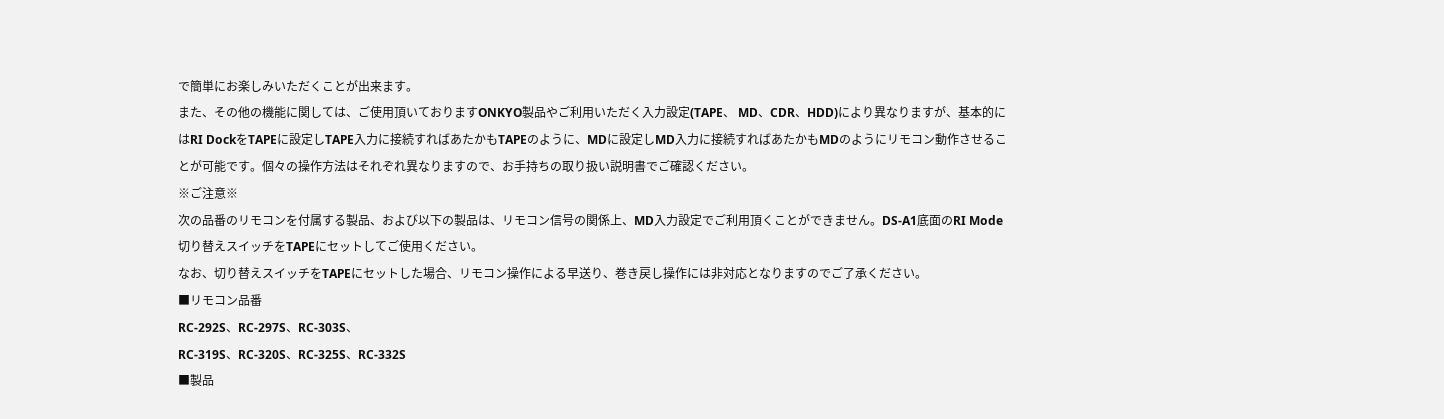で簡単にお楽しみいただくことが出来ます。
また、その他の機能に関しては、ご使用頂いておりますONKYO製品やご利用いただく入力設定(TAPE、 MD、CDR、HDD)により異なりますが、基本的にはRI DockをTAPEに設定しTAPE入力に接続すればあたかもTAPEのように、MDに設定しMD入力に接続すればあたかもMDのようにリモコン動作させることが可能です。個々の操作方法はそれぞれ異なりますので、お手持ちの取り扱い説明書でご確認ください。
※ご注意※
次の品番のリモコンを付属する製品、および以下の製品は、リモコン信号の関係上、MD入力設定でご利用頂くことができません。DS-A1底面のRI Mode切り替えスイッチをTAPEにセットしてご使用ください。
なお、切り替えスイッチをTAPEにセットした場合、リモコン操作による早送り、巻き戻し操作には非対応となりますのでご了承ください。
■リモコン品番
RC-292S、RC-297S、RC-303S、
RC-319S、RC-320S、RC-325S、RC-332S
■製品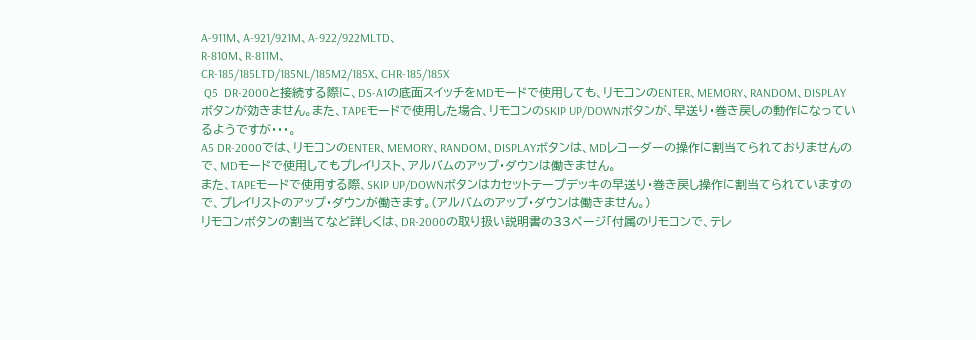A-911M、A-921/921M、A-922/922MLTD、
R-810M、R-811M、
CR-185/185LTD/185NL/185M2/185X、CHR-185/185X
 Q5  DR-2000と接続する際に、DS-A1の底面スイッチをMDモードで使用しても、リモコンのENTER、MEMORY、RANDOM、DISPLAYボタンが効きません。また、TAPEモードで使用した場合、リモコンのSKIP UP/DOWNボタンが、早送り・巻き戻しの動作になっているようですが・・・。
A5 DR-2000では、リモコンのENTER、MEMORY、RANDOM、DISPLAYボタンは、MDレコーダーの操作に割当てられておりませんので、MDモードで使用してもプレイリスト、アルバムのアップ・ダウンは働きません。
また、TAPEモードで使用する際、SKIP UP/DOWNボタンはカセットテープデッキの早送り・巻き戻し操作に割当てられていますので、プレイリストのアップ・ダウンが働きます。(アルバムのアップ・ダウンは働きません。)
リモコンボタンの割当てなど詳しくは、DR-2000の取り扱い説明書の33ページ「付属のリモコンで、テレ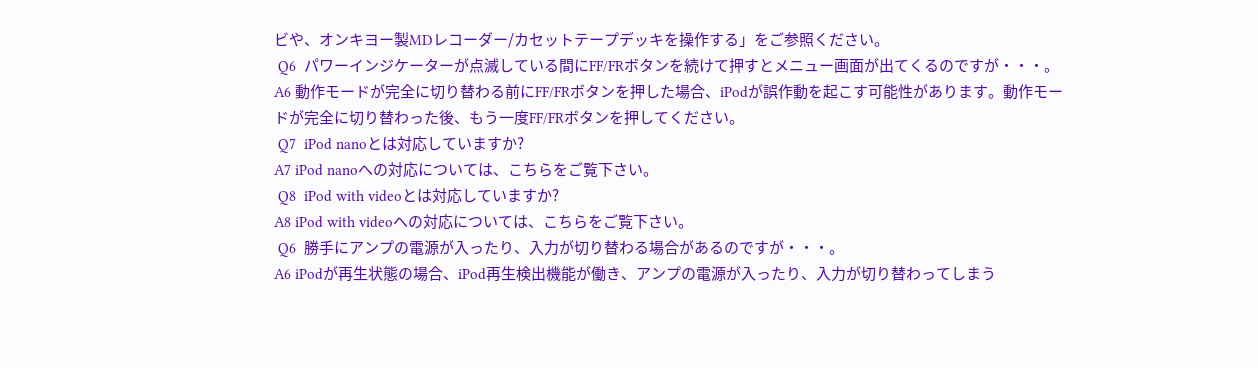ビや、オンキヨー製MDレコーダー/カセットテープデッキを操作する」をご参照ください。
 Q6  パワーインジケーターが点滅している間にFF/FRボタンを続けて押すとメニュー画面が出てくるのですが・・・。
A6 動作モードが完全に切り替わる前にFF/FRボタンを押した場合、iPodが誤作動を起こす可能性があります。動作モードが完全に切り替わった後、もう一度FF/FRボタンを押してください。
 Q7  iPod nanoとは対応していますか?
A7 iPod nanoへの対応については、こちらをご覧下さい。
 Q8  iPod with videoとは対応していますか?
A8 iPod with videoへの対応については、こちらをご覧下さい。
 Q6  勝手にアンプの電源が入ったり、入力が切り替わる場合があるのですが・・・。
A6 iPodが再生状態の場合、iPod再生検出機能が働き、アンプの電源が入ったり、入力が切り替わってしまう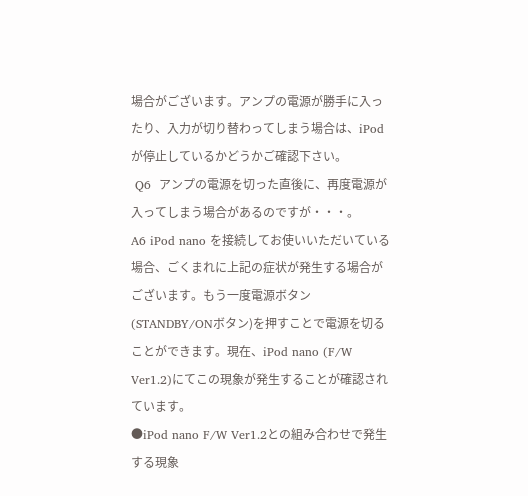場合がございます。アンプの電源が勝手に入ったり、入力が切り替わってしまう場合は、iPodが停止しているかどうかご確認下さい。
 Q6  アンプの電源を切った直後に、再度電源が入ってしまう場合があるのですが・・・。
A6 iPod nano を接続してお使いいただいている場合、ごくまれに上記の症状が発生する場合がございます。もう一度電源ボタン(STANDBY/ONボタン)を押すことで電源を切ることができます。現在、iPod nano (F/W Ver1.2)にてこの現象が発生することが確認されています。
●iPod nano F/W Ver1.2との組み合わせで発生する現象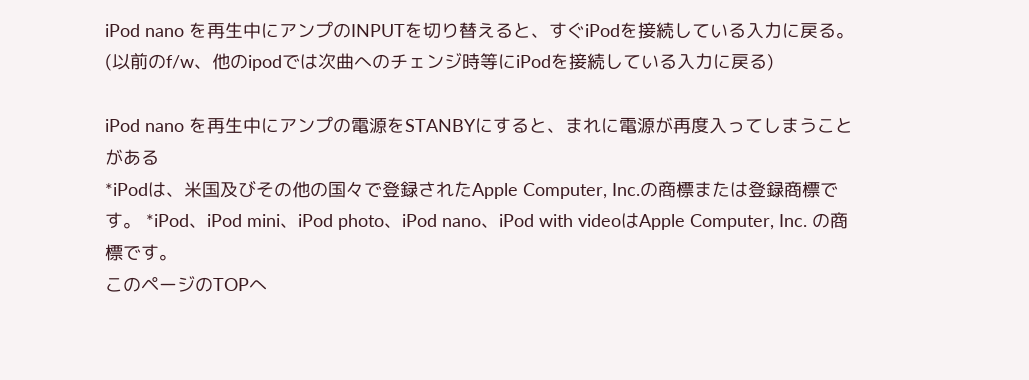iPod nano を再生中にアンプのINPUTを切り替えると、すぐiPodを接続している入力に戻る。(以前のf/w、他のipodでは次曲へのチェンジ時等にiPodを接続している入力に戻る)

iPod nano を再生中にアンプの電源をSTANBYにすると、まれに電源が再度入ってしまうことがある
*iPodは、米国及びその他の国々で登録されたApple Computer, Inc.の商標または登録商標です。 *iPod、iPod mini、iPod photo、iPod nano、iPod with videoはApple Computer, Inc. の商標です。
このページのTOPへ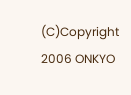(C)Copyright 2006 ONKYO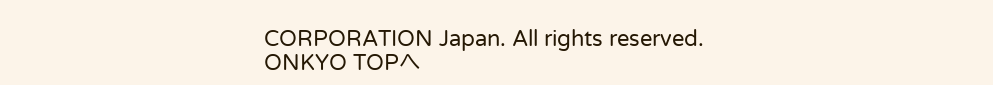CORPORATION Japan. All rights reserved.
ONKYO TOPへ